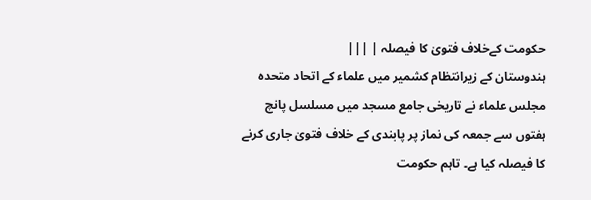حکومت کےخلاف فتویٰ کا فیصلہ | |||
ہندوستان کے زیرانتظام کشمیر میں علماء کے اتحاد متحدہ مجلس علماء نے تاریخی جامع مسجد میں مسلسل پانچ ہفتوں سے جمعہ کی نماز پر پابندی کے خلاف فتویٰ جاری کرنے کا فیصلہ کیا ہے۔ تاہم حکومت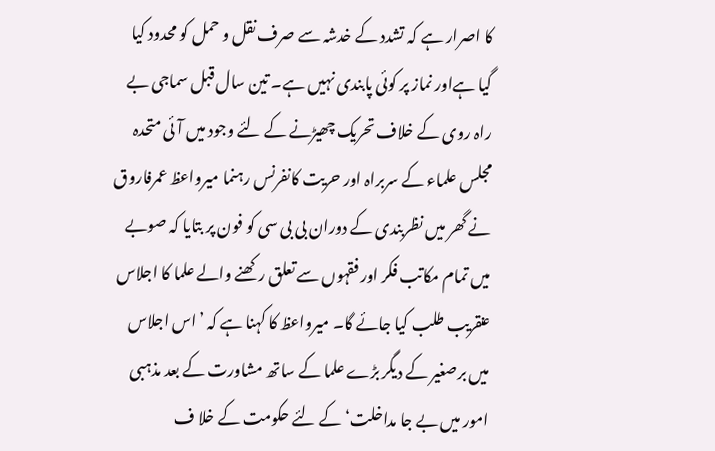کا اصرار ہے کہ تشدد کے خدشہ سے صرف نقل و حمل کو محدود کیا گیا ہےاور نماز پر کوئی پابندی نہیں ہے۔ تین سال قبل سماجی بے راہ روی کے خلاف تحریک چھیڑنے کے لئے وجود میں آئی متحدہ مجلس علماء کے سربراہ اور حریت کانفرنس رہنما میرواعظ عمرفاروق نے گھر میں نظربندی کے دوران بی بی سی کو فون پر بتایا کہ صوبے میں تمام مکاتب فکر اور فقہوں سے تعلق رکھنے والے علما کا اجلاس عنقریب طلب کیا جائے گا۔ میرواعظ کا کہنا ہے کہ ’اس اجلاس میں برصغیر کے دیگر بڑے علما کے ساتھ مشاورت کے بعد مذہبی امور میں بے جا مداخلت‘ کے لئے حکومت کے خلا ف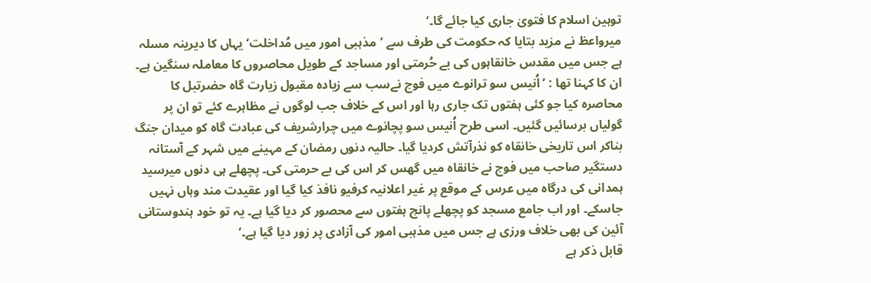توہین اسلام کا فتویٰ جاری کیا جائے گا۔‘
میرواعظ نے مزید بتایا کہ حکومت کی طرف سے ’مذہبی امور میں مُداخلت‘ یہاں کا دیرینہ مسلہ ہے جس میں مقدس خانقاہوں کی بے حُرمتی اور مساجد کے طویل محاصروں کا معاملہ سنگین ہے۔ ان کا کہنا تھا : ’ اُنیس سو ترانوے میں فوج نےسب سے زیادہ مقبول زیارت گاہ حضرتبل کا محاصرہ کیا جو کئی ہفتوں تک جاری رہا اور اس کے خلاف جب لوگوں نے مظاہرے کئے تو ان پر گولیاں برسائیں گئیں۔ اسی طرح اُنیس سو پچانوے میں چرارشریف کی عبادت گاہ کو میدان جنگ بناکر اس تاریخی خانقاہ کو نذرآتش کردیا گیا۔ حالیہ دنوں رمضان کے مہینے میں شہر کے آستانہ دستگیر صاحب میں فوج نے خانقاہ میں گھس کر اس کی بے حرمتی کی۔ پچھلے ہی دنوں میرسید ہمدانی کی درگاہ میں عرس کے موقع پر غیر اعلانیہ کرفیو نافذ کیا گیا اور عقیدت مند وہاں نہیں جاسکے۔ اور اب جامع مسجد کو پچھلے پانچ ہفتوں سے محصور کر دیا گیا ہے۔ یہ تو خود ہندوستانی آئین کی بھی خلاف ورزی ہے جس میں مذہبی امور کی آزادی پر زور دیا گیا ہے۔‘
قابل ذکر ہے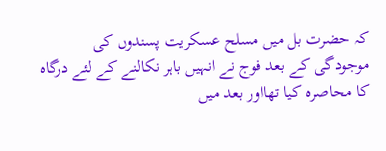کہ حضرت بل میں مسلح عسکریت پسندوں کی موجودگی کے بعد فوج نے انہیں باہر نکالنے کے لئے درگاہ کا محاصرہ کیا تھااور بعد میں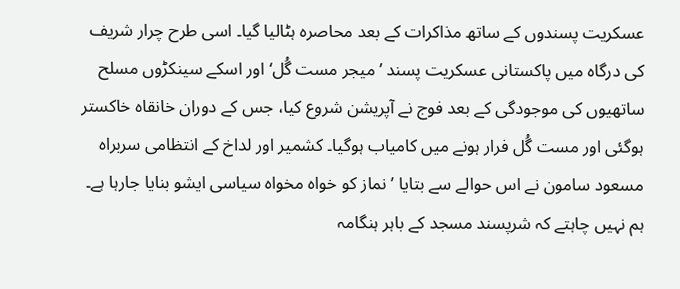عسکریت پسندوں کے ساتھ مذاکرات کے بعد محاصرہ ہٹالیا گیا۔ اسی طرح چرار شریف کی درگاہ میں پاکستانی عسکریت پسند ’میجر مست گُل‘ اور اسکے سینکڑوں مسلح ساتھیوں کی موجودگی کے بعد فوج نے آپریشن شروع کیا، جس کے دوران خانقاہ خاکستر ہوگئی اور مست گُل فرار ہونے میں کامیاب ہوگیا۔ کشمیر اور لداخ کے انتظامی سربراہ مسعود سامون نے اس حوالے سے بتایا ’ نماز کو خواہ مخواہ سیاسی ایشو بنایا جارہا ہے۔ ہم نہیں چاہتے کہ شرپسند مسجد کے باہر ہنگامہ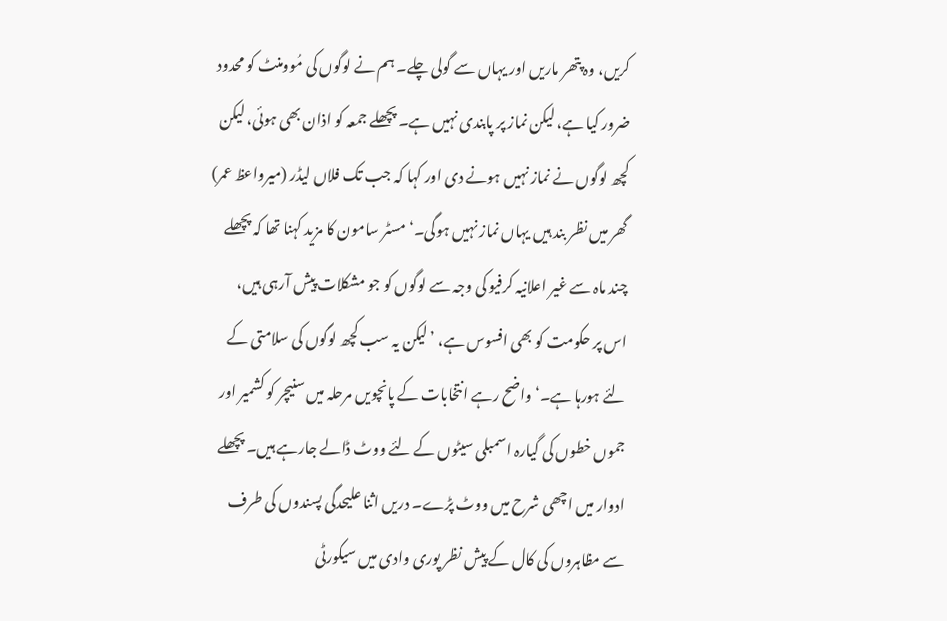کریں، وہ پتھر ماریں اور یہاں سے گولی چلے۔ ہم نے لوگوں کی مُوومنٹ کو محدود ضرور کیا ہے، لیکن نماز پر پابندی نہیں ہے۔ پچھلے جمعہ کو اذان بھی ہوئی، لیکن کچھ لوگوں نے نماز نہیں ہونے دی اور کہا کہ جب تک فلاں لیڈر (میرواعظ عمر) گھر میں نظر بند ہیں یہاں نماز نہیں ہوگی۔‘ مسٹر سامون کا مزید کہنا تھا کہ پچھلے چند ماہ سے غیر اعلانیہ کرفیو کی وجہ سے لوگوں کو جو مشکلات پیش آرہی ہیں، اس پر حکومت کو بھی افسوس ہے، ’لیکن یہ سب کچھ لوگوں کی سلامتی کے لئے ہورہا ہے۔‘ واضح رہے انتخابات کے پانچویں مرحلہ میں سنیچر کو کشمیر اور جموں خطوں کی گیارہ اسمبلی سیٹوں کے لئے ووٹ ڈالے جارہے ہیں۔ پچھلے ادوار میں اچھی شرح میں ووٹ پڑے۔ دریں اثنا علیحدگی پسندوں کی طرف سے مظاہروں کی کال کے پیش نظر پوری وادی میں سیکورٹی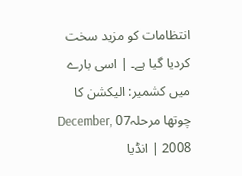انتظامات کو مزید سخت کردیا گیا ہے۔ | اسی بارے میں کشمیر: الیکشن کا چوتھا مرحلہ07 December, 2008 | انڈیا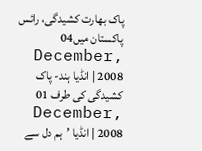پاک بھارت کشیدگی، رائس پاکستان میں04 December, 2008 | انڈیا ہند- پاک کشیدگی کی طرف 01 December, 2008 | انڈیا ’ہم دل سے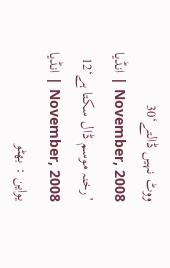ووٹ نہیں ڈالتے‘30 November, 2008 | انڈیا ’رخنہ موسم ڈال سکتا ہے‘12 November, 2008 | انڈیا یواین : بھٹو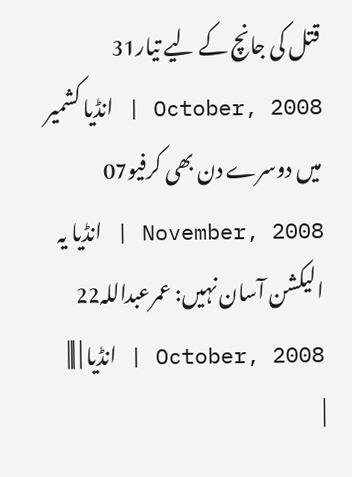قتل کی جانچ کے لیے تیار31 October, 2008 | انڈیا کشمیر میں دوسرے دن بھی کرفیو07 November, 2008 | انڈیا یہ الیکشن آسان نہیں: عمرعبداللہ22 October, 2008 | انڈیا | |||
|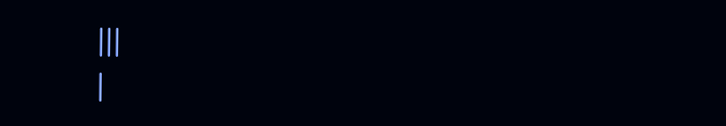|||
|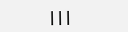|||